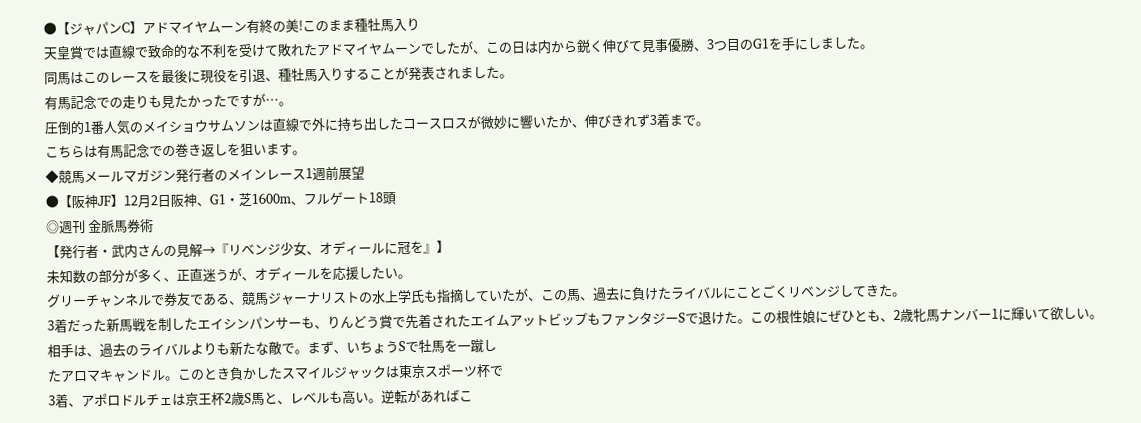●【ジャパンC】アドマイヤムーン有終の美!このまま種牡馬入り
天皇賞では直線で致命的な不利を受けて敗れたアドマイヤムーンでしたが、この日は内から鋭く伸びて見事優勝、3つ目のG1を手にしました。
同馬はこのレースを最後に現役を引退、種牡馬入りすることが発表されました。
有馬記念での走りも見たかったですが…。
圧倒的1番人気のメイショウサムソンは直線で外に持ち出したコースロスが微妙に響いたか、伸びきれず3着まで。
こちらは有馬記念での巻き返しを狙います。
◆競馬メールマガジン発行者のメインレース1週前展望
●【阪神JF】12月2日阪神、G1・芝1600m、フルゲート18頭
◎週刊 金脈馬券術
【発行者・武内さんの見解→『リベンジ少女、オディールに冠を』】
未知数の部分が多く、正直迷うが、オディールを応援したい。
グリーチャンネルで券友である、競馬ジャーナリストの水上学氏も指摘していたが、この馬、過去に負けたライバルにことごくリベンジしてきた。
3着だった新馬戦を制したエイシンパンサーも、りんどう賞で先着されたエイムアットビップもファンタジーSで退けた。この根性娘にぜひとも、2歳牝馬ナンバー1に輝いて欲しい。
相手は、過去のライバルよりも新たな敵で。まず、いちょうSで牡馬を一蹴し
たアロマキャンドル。このとき負かしたスマイルジャックは東京スポーツ杯で
3着、アポロドルチェは京王杯2歳S馬と、レベルも高い。逆転があればこ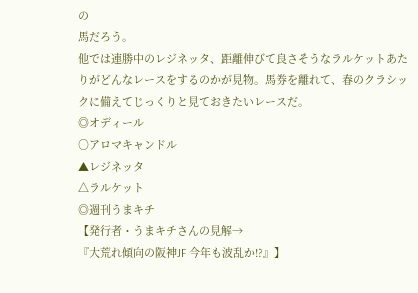の
馬だろう。
他では連勝中のレジネッタ、距離伸びて良さそうなラルケットあたりがどんなレースをするのかが見物。馬券を離れて、春のクラシックに備えてじっくりと見ておきたいレースだ。
◎オディール
○アロマキャンドル
▲レジネッタ
△ラルケット
◎週刊うまキチ
【発行者・うまキチさんの見解→
『大荒れ傾向の阪神JF 今年も波乱か!?』】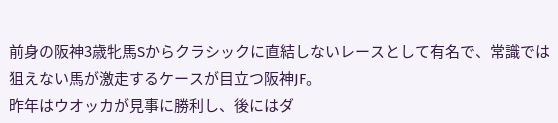前身の阪神3歳牝馬Sからクラシックに直結しないレースとして有名で、常識では狙えない馬が激走するケースが目立つ阪神JF。
昨年はウオッカが見事に勝利し、後にはダ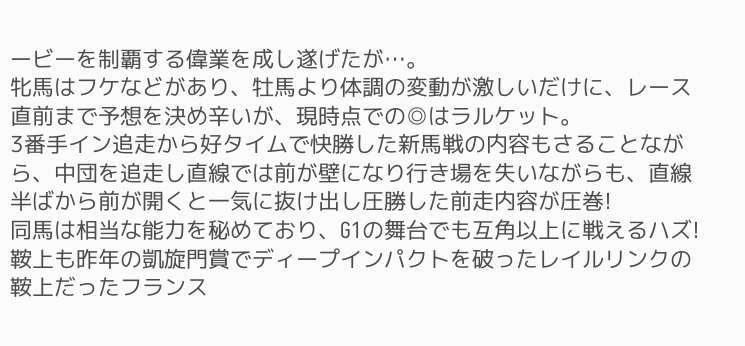ービーを制覇する偉業を成し遂げたが…。
牝馬はフケなどがあり、牡馬より体調の変動が激しいだけに、レース直前まで予想を決め辛いが、現時点での◎はラルケット。
3番手イン追走から好タイムで快勝した新馬戦の内容もさることながら、中団を追走し直線では前が壁になり行き場を失いながらも、直線半ばから前が開くと一気に抜け出し圧勝した前走内容が圧巻!
同馬は相当な能力を秘めており、G1の舞台でも互角以上に戦えるハズ!鞍上も昨年の凱旋門賞でディープインパクトを破ったレイルリンクの鞍上だったフランス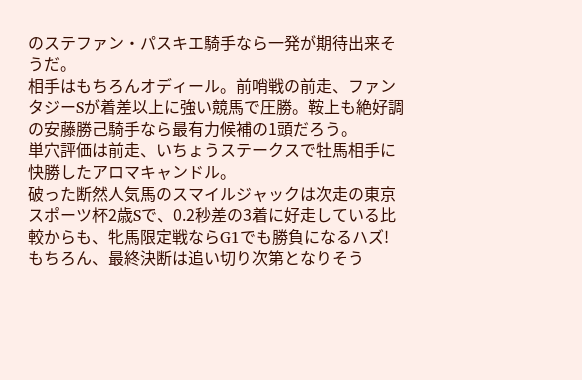のステファン・パスキエ騎手なら一発が期待出来そうだ。
相手はもちろんオディール。前哨戦の前走、ファンタジーSが着差以上に強い競馬で圧勝。鞍上も絶好調の安藤勝己騎手なら最有力候補の1頭だろう。
単穴評価は前走、いちょうステークスで牡馬相手に快勝したアロマキャンドル。
破った断然人気馬のスマイルジャックは次走の東京スポーツ杯2歳Sで、0.2秒差の3着に好走している比較からも、牝馬限定戦ならG1でも勝負になるハズ!
もちろん、最終決断は追い切り次第となりそう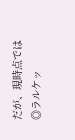だが、現時点では◎ラルケッ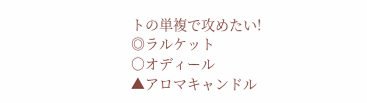トの単複で攻めたい!
◎ラルケット
○オディール
▲アロマキャンドル